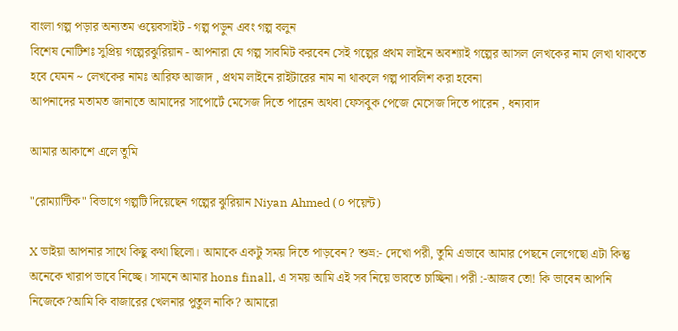বাংলা গল্প পড়ার অন্যতম ওয়েবসাইট - গল্প পড়ুন এবং গল্প বলুন
বিশেষ নোটিশঃ সুপ্রিয় গল্পেরঝুরিয়ান - আপনারা যে গল্প সাবমিট করবেন সেই গল্পের প্রথম লাইনে অবশ্যাই গল্পের আসল লেখকের নাম লেখা থাকতে হবে যেমন ~ লেখকের নামঃ আরিফ আজাদ , প্রথম লাইনে রাইটারের নাম না থাকলে গল্প পাবলিশ করা হবেনা
আপনাদের মতামত জানাতে আমাদের সাপোর্টে মেসেজ দিতে পারেন অথবা ফেসবুক পেজে মেসেজ দিতে পারেন , ধন্যবাদ

আমার আকাশে এলে তুমি

"রোম্যান্টিক" বিভাগে গল্পটি দিয়েছেন গল্পের ঝুরিয়ান Niyan Ahmed (০ পয়েন্ট)

X ভাইয়া আপনার সাথে কিছু কথা ছিলো। আমাকে একটু সময় দিতে পাড়বেন? শুভ্র:- দেখো পরী, তুমি এভাবে আমার পেছনে লেগেছো এটা কিন্তু অনেকে খারাপ ভাবে নিচ্ছে। সামনে আমার hons finall, এ সময় আমি এই সব নিয়ে ভাবতে চাচ্ছিনা। পরী :-আজব তো! কি ভাবেন আপনি নিজেকে?আমি কি বাজারের খেলনার পুতুল নাকি? আমারো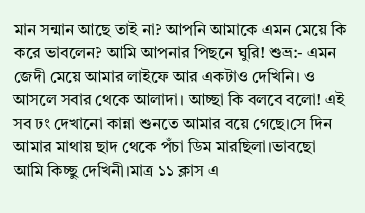মান সন্মান আছে তাই না? আপনি আমাকে এমন মেয়ে কি করে ভাবলেন? আমি আপনার পিছনে ঘুরি! শুভ্র:- এমন জেদী মেয়ে আমার লাইফে আর একটাও দেখিনি। ও আসলে সবার থেকে আলাদা। আচ্ছা কি বলবে বলো! এই সব ঢং দেখানো কান্না শুনতে আমার বয়ে গেছে।সে দিন আমার মাথায় ছাদ থেকে পঁচা ডিম মারছিলা।ভাবছো আমি কিচ্ছু দেখিনী।মাত্র ১১ ক্লাস এ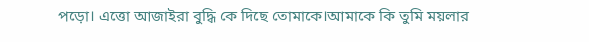পড়ো। এত্তো আজাইরা বুদ্ধি কে দিছে তোমাকে।আমাকে কি তুমি ময়লার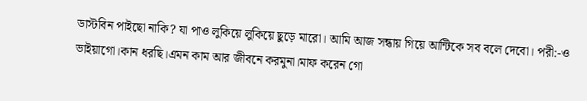ডাস্টবিন পাইছো নাকি? যা পাও লুকিয়ে লুকিয়ে ছুড়ে মারো। আমি আজ সন্ধায় গিয়ে আন্টিকে সব বলে দেবো। পরী:-ও ভাইয়াগো।কান ধরছি।এমন কাম আর জীবনে করমুনা।মাফ করেন গো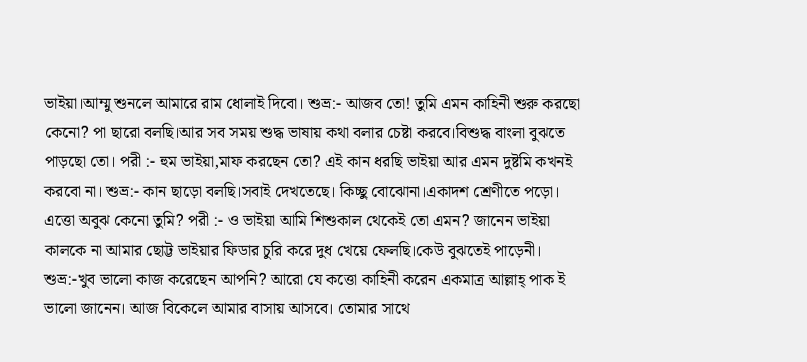ভাইয়া।আম্মু শুনলে আমারে রাম ধোলাই দিবো। শুভ্র:- আজব তো! তুমি এমন কাহিনী শুরু করছো কেনো? পা ছারো বলছি।আর সব সময় শুদ্ধ ভাষায় কথা বলার চেষ্টা করবে।বিশুদ্ধ বাংলা বুঝতে পাড়ছো তো। পরী :- হুম ভাইয়া,মাফ করছেন তো? এই কান ধরছি ভাইয়া আর এমন দুষ্টমি কখনই করবো না। শুভ্র:- কান ছাড়ো বলছি।সবাই দেখতেছে। কিচ্ছু বোঝোনা।একাদশ শ্রেণীতে পড়ো। এত্তো অবুঝ কেনো তুমি? পরী :- ও ভাইয়া আমি শিশুকাল থেকেই তো এমন? জানেন ভাইয়া কালকে না আমার ছোট্ট ভাইয়ার ফিডার চুরি করে দুধ খেয়ে ফেলছি।কেউ বুঝতেই পাড়েনী। শুভ্র:-খুব ভালো কাজ করেছেন আপনি? আরো যে কত্তো কাহিনী করেন একমাত্র আল্লাহ্ পাক ই ভালো জানেন। আজ বিকেলে আমার বাসায় আসবে। তোমার সাথে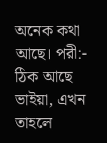অনেক কথা আছে। পরী:- ঠিক আছে ভাইয়া, এখন তাহলে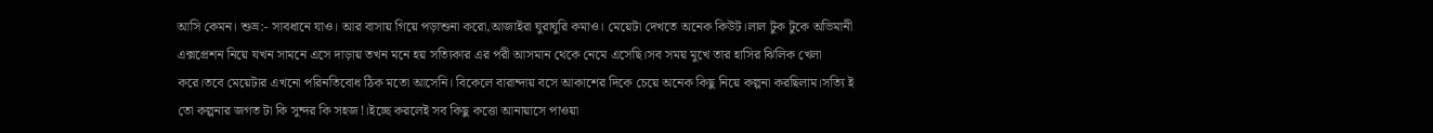আসি কেমন। শুভ্র:- সাবধানে যাও। আর বাসায় গিয়ে পড়াশুনা করো,আজাইরা ঘুরাঘুরি কমাও। মেয়েটা দেখতে অনেক কিউট।লাল টুক টুকে অভিমানী এক্সপ্রেশন নিয়ে যখন সামনে এসে দাড়ায় তখন মনে হয় সত্যিকার এর পরী আসমান থেকে নেমে এসেছি।সব সময় মুখে তার হাসির ঝিলিক খেলা করে।তবে মেয়েটার এখনো পরিনতিবোধ ঠিক মতো আসেনি। বিকেলে বারান্দায় বসে আকাশের দিকে চেয়ে অনেক কিছু নিয়ে কল্পনা করছিলাম।সত্যি ই তো কল্পনার জগত টা কি সুন্দর কি সহজ!।ইচ্ছে করলেই সব কিছু কত্তো আনায়াসে পাওয়া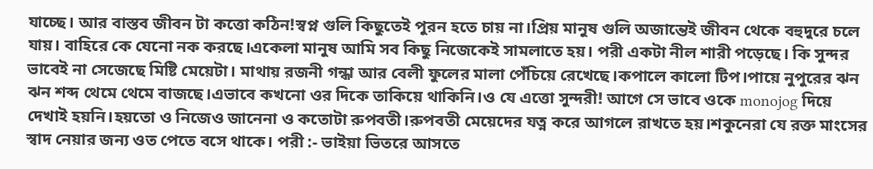যাচ্ছে। আর বাস্তব জীবন টা কত্তো কঠিন!স্বপ্ন গুলি কিছুতেই পুরন হতে চায় না।প্রিয় মানুষ গুলি অজান্তেই জীবন থেকে বহুদুরে চলে যায়। বাহিরে কে যেনো নক করছে।একেলা মানুষ আমি সব কিছু নিজেকেই সামলাতে হয়। পরী একটা নীল শারী পড়েছে। কি সুন্দর ভাবেই না সেজেছে মিষ্টি মেয়েটা। মাথায় রজনী গন্ধা আর বেলী ফুলের মালা পেঁচিয়ে রেখেছে।কপালে কালো টিপ।পায়ে নুপুরের ঝন ঝন শব্দ থেমে থেমে বাজছে।এভাবে কখনো ওর দিকে তাকিয়ে থাকিনি।ও যে এত্তো সুন্দরী! আগে সে ভাবে ওকে monojog দিয়ে দেখাই হয়নি।হয়তো ও নিজেও জানেনা ও কতোটা রুপবতী।রুপবতী মেয়েদের যত্ন করে আগলে রাখতে হয়।শকুনেরা যে রক্ত মাংসের স্বাদ নেয়ার জন্য ওত পেতে বসে থাকে। পরী :- ভাইয়া ভিতরে আসতে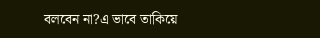বলবেন না?এ ভাবে তাকিয়ে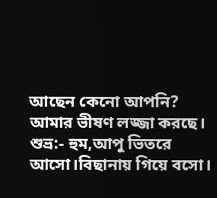আছেন কেনো আপনি? আমার ভীষণ লজ্জা করছে। শুভ্র:- হুম,আপু ভিতরে আসো।বিছানায় গিয়ে বসো।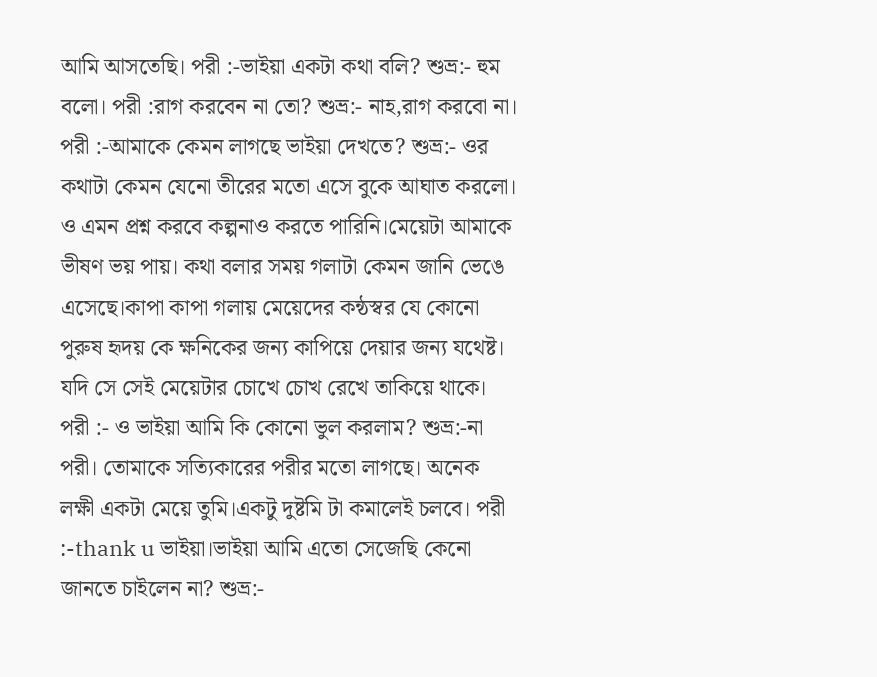আমি আসতেছি। পরী :-ভাইয়া একটা কথা বলি? শুভ্র:- হুম বলো। পরী :রাগ করবেন না তো? শুভ্র:- নাহ,রাগ করবো না। পরী :-আমাকে কেমন লাগছে ভাইয়া দেখতে? শুভ্র:- ওর কথাটা কেমন যেনো তীরের মতো এসে বুকে আঘাত করলো। ও এমন প্রশ্ন করবে কল্পনাও করতে পারিনি।মেয়েটা আমাকে ভীষণ ভয় পায়। কথা বলার সময় গলাটা কেমন জানি ভেঙে এসেছে।কাপা কাপা গলায় মেয়েদের কন্ঠস্বর যে কোনো পুরুষ হৃদয় কে ক্ষনিকের জন্য কাপিয়ে দেয়ার জন্য যথেষ্ট। যদি সে সেই মেয়েটার চোখে চোখ রেখে তাকিয়ে থাকে। পরী :- ও ভাইয়া আমি কি কোনো ভুল করলাম? শুভ্র:-না পরী। তোমাকে সত্যিকারের পরীর মতো লাগছে। অনেক লক্ষী একটা মেয়ে তুমি।একটু দুষ্টমি টা কমালেই চলবে। পরী :-thank u ভাইয়া।ভাইয়া আমি এতো সেজেছি কেনো জানতে চাইলেন না? শুভ্র:-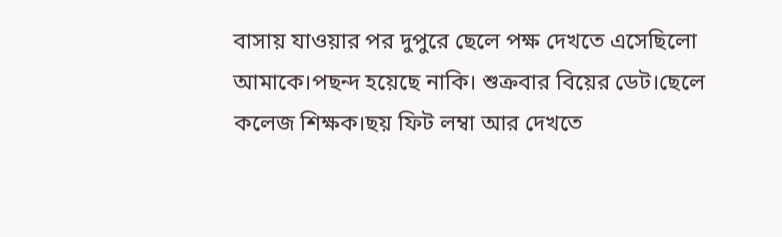বাসায় যাওয়ার পর দুপুরে ছেলে পক্ষ দেখতে এসেছিলো আমাকে।পছন্দ হয়েছে নাকি। শুক্রবার বিয়ের ডেট।ছেলে কলেজ শিক্ষক।ছয় ফিট লম্বা আর দেখতে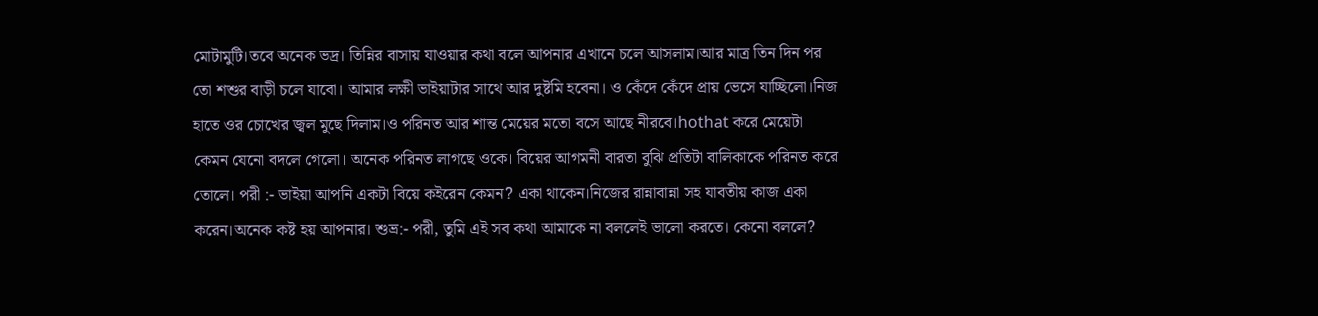মোটামুটি।তবে অনেক ভদ্র। তিন্নির বাসায় যাওয়ার কথা বলে আপনার এখানে চলে আসলাম।আর মাত্র তিন দিন পর তো শশুর বাড়ী চলে যাবো। আমার লক্ষী ভাইয়াটার সাথে আর দুষ্টমি হবেনা। ও কেঁদে কেঁদে প্রায় ভেসে যাচ্ছিলো।নিজ হাতে ওর চোখের জ্বল মুছে দিলাম।ও পরিনত আর শান্ত মেয়ের মতো বসে আছে নীরবে।hothat করে মেয়েটা কেমন যেনো বদলে গেলো। অনেক পরিনত লাগছে ওকে। বিয়ের আগমনী বারতা বুঝি প্রতিটা বালিকাকে পরিনত করে তোলে। পরী :- ভাইয়া আপনি একটা বিয়ে কইরেন কেমন? একা থাকেন।নিজের রান্নাবান্না সহ যাবতীয় কাজ একা করেন।অনেক কষ্ট হয় আপনার। শুভ্র:- পরী, তুমি এই সব কথা আমাকে না বললেই ভালো করতে। কেনো বললে?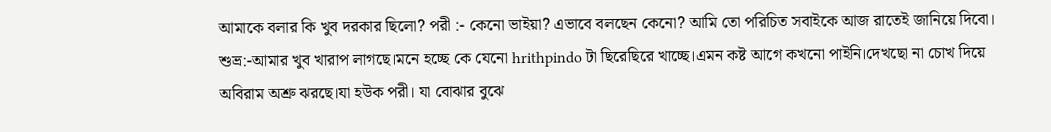আমাকে বলার কি খুব দরকার ছিলো? পরী :- কেনো ভাইয়া? এভাবে বলছেন কেনো? আমি তো পরিচিত সবাইকে আজ রাতেই জানিয়ে দিবো। শুভ্র:-আমার খুব খারাপ লাগছে।মনে হচ্ছে কে যেনো hrithpindo টা ছিরেছিরে খাচ্ছে।এমন কষ্ট আগে কখনো পাইনি।দেখছো না চোখ দিয়ে অবিরাম অশ্রু ঝরছে।যা হউক পরী। যা বোঝার বুঝে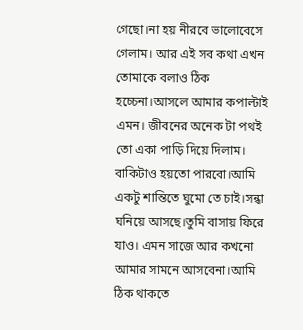গেছো।না হয় নীরবে ভালোবেসে গেলাম। আর এই সব কথা এখন তোমাকে বলাও ঠিক হচ্চেনা।আসলে আমার কপাল্টাই এমন। জীবনের অনেক টা পথই তো একা পাড়ি দিয়ে দিলাম। বাকিটাও হয়তো পারবো।আমি একটু শান্তিতে ঘুমো তে চাই।সন্ধা ঘনিয়ে আসছে।তুমি বাসায় ফিরে যাও। এমন সাজে আর কখনো আমার সামনে আসবেনা।আমি ঠিক থাকতে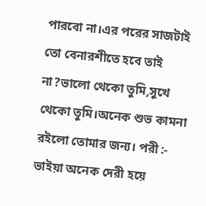পারবো না।এর পরের সাজটাই তো বেনারশীতে হবে তাই না?ভালো থেকো তুমি,সুখে থেকো তুমি।অনেক শুভ কামনা রইলো তোমার জন্য। পরী :- ভাইয়া অনেক দেরী হয়ে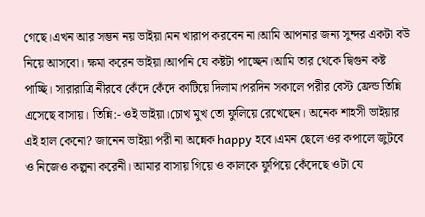গেছে।এখন আর সম্ভন নয় ভাইয়া।মন খারাপ করবেন না।আমি আপনার জন্য সুন্দর একটা বউ নিয়ে আসবো। ক্ষমা করেন ভাইয়া।আপনি যে কষ্টটা পাচ্ছেন।আমি তার থেকে দ্বিগুন কষ্ট পাচ্ছি। সারারাত্রি নীরবে কেঁদে কেঁদে কাটিয়ে দিলাম।পরদিন সকালে পরীর বেস্ট ফ্রেন্ড তিন্নি এসেছে বাসায়। তিন্নি:- ওই ভাইয়া।চোখ মুখ তো ফুলিয়ে রেখেছেন। অনেক শাহসী ভাইয়ার এই হাল কেনো? জানেন ভাইয়া পরী না অন্নেক happy হবে।এমন ছেলে ওর কপালে জুটবে ও নিজেও কল্পনা করেনী। আমার বাসায় গিয়ে ও কালকে ফুপিয়ে কেঁদেছে ওটা যে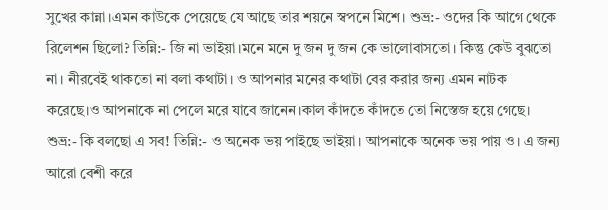সুখের কান্না।এমন কাউকে পেয়েছে যে আছে তার শয়নে স্বপনে মিশে। শুভ্র:- ওদের কি আগে থেকে রিলেশন ছিলো? তিন্নি:- জি না ভাইয়া।মনে মনে দু জন দু জন কে ভালোবাসতো। কিন্তু কেউ বুঝতো না। নীরবেই থাকতো না বলা কথাটা। ও আপনার মনের কথাটা বের করার জন্য এমন নাটক করেছে।ও আপনাকে না পেলে মরে যাবে জানেন।কাল কাঁদতে কাঁদতে তো নিস্তেজ হয়ে গেছে। শুভ্র:- কি বলছো এ সব! তিন্নি:- ও অনেক ভয় পাইছে ভাইয়া। আপনাকে অনেক ভয় পায় ও। এ জন্য আরো বেশী করে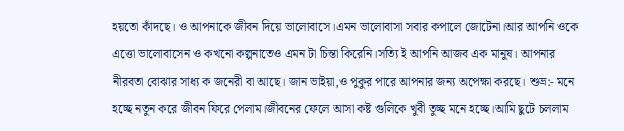হয়তো কাঁদছে। ও আপনাকে জীবন দিয়ে ভালোবাসে।এমন ভালোবাসা সবার কপালে জোটেনা।আর আপনি ওকে এত্তো ভালোবাসেন ও কখনো কল্পনাতেও এমন টা চিন্তা কিরেনি।সত্যি ই আপনি আজব এক মানুষ। আপনার নীরবতা বোঝার সাধ্য ক জনেরী বা আছে। জান ভাইয়া,ও পুকুর পারে আপনার জন্য অপেক্ষা করছে। শুভ্র:- মনে হচ্ছে নতুন করে জীবন ফিরে পেলাম।জীবনের ফেলে আসা কষ্ট গুলিকে খুবী তুচ্ছ মনে হচ্ছে।আমি ছুটে চললাম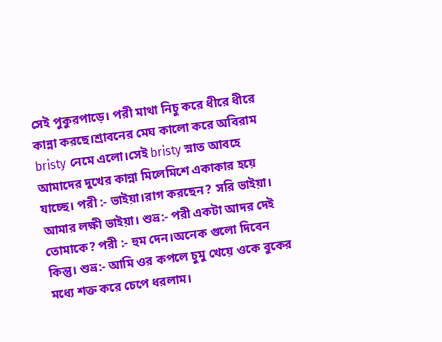সেই পুকুরপাড়ে। পরী মাথা নিচু করে ধীরে ধীরে কান্না করছে।শ্রাবনের মেঘ কালো করে অবিরাম bristy নেমে এলো।সেই bristy স্নাত আবহে আমাদের দুখের কান্না মিলেমিশে একাকার হয়ে যাচ্ছে। পরী :- ভাইয়া।রাগ করছেন? সরি ভাইয়া। আমার লক্ষী ভাইয়া। শুভ্র:- পরী একটা আদর দেই তোমাকে? পরী :- হুম দেন।অনেক গুলো দিবেন কিন্তু। শুভ্র:- আমি ওর কপলে চুমু খেয়ে ওকে বুকের মধ্যে শক্ত করে চেপে ধরলাম।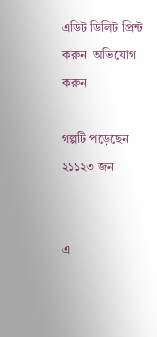এডিট ডিলিট প্রিন্ট করুন  অভিযোগ করুন

গল্পটি পড়েছেন ২১১২৩ জন


এ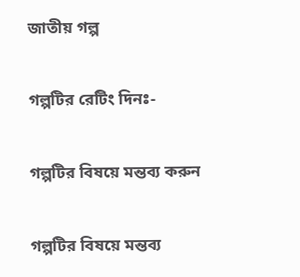জাতীয় গল্প

গল্পটির রেটিং দিনঃ-

গল্পটির বিষয়ে মন্তব্য করুন

গল্পটির বিষয়ে মন্তব্য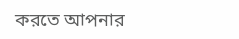করতে আপনার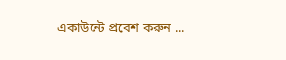একাউন্টে প্রবেশ করুন ...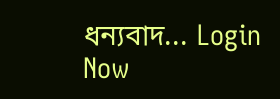ধন্যবাদ... Login Now